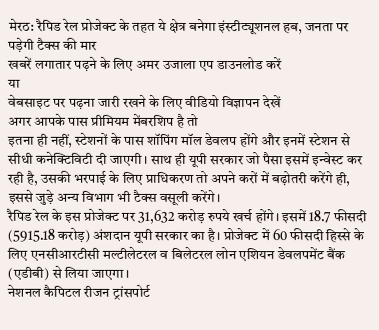मेरठ: रैपिड रेल प्रोजेक्ट के तहत ये क्षेत्र बनेगा इंस्टीट्यूशनल हब, जनता पर पड़ेगी टैक्स की मार
खबरें लगातार पढ़ने के लिए अमर उजाला एप डाउनलोड करें
या
वेबसाइट पर पढ़ना जारी रखने के लिए वीडियो विज्ञापन देखें
अगर आपके पास प्रीमियम मेंबरशिप है तो
इतना ही नहीं, स्टेशनों के पास शॉपिंग मॉल डेवलप होंगे और इनमें स्टेशन से सीधी कनेक्टिविटी दी जाएगी। साथ ही यूपी सरकार जो पैसा इसमें इन्वेस्ट कर रही है, उसकी भरपाई के लिए प्राधिकरण तो अपने करों में बढ़ोतरी करेंगे ही, इससे जुड़े अन्य विभाग भी टैक्स वसूली करेंगे।
रैपिड रेल के इस प्रोजेक्ट पर 31,632 करोड़ रुपये खर्च होंगे। इसमें 18.7 फीसदी (5915.18 करोड़) अंशदान यूपी सरकार का है। प्रोजेक्ट में 60 फीसदी हिस्से के लिए एनसीआरटीसी मल्टीलेटरल व बिलेटरल लोन एशियन डेवलपमेंट बैंक (एडीबी) से लिया जाएगा।
नेशनल कैपिटल रीजन ट्रांसपोर्ट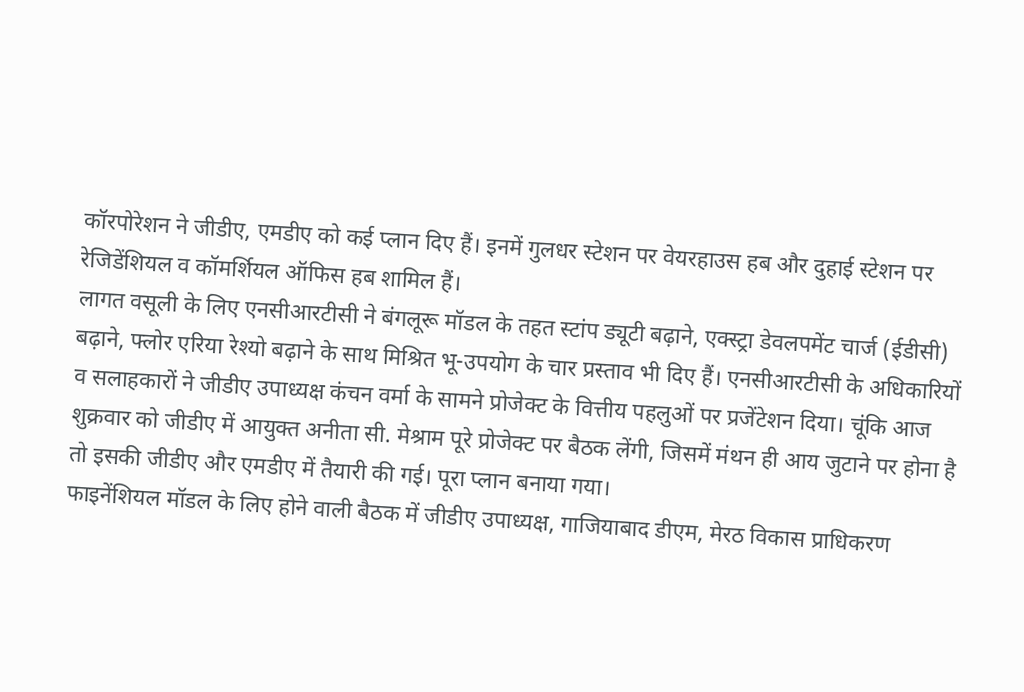कॉरपोरेशन ने जीडीए, एमडीए को कई प्लान दिए हैं। इनमें गुलधर स्टेशन पर वेयरहाउस हब और दुहाई स्टेशन पर रेजिडेंशियल व कॉमर्शियल ऑफिस हब शामिल हैं।
लागत वसूली के लिए एनसीआरटीसी ने बंगलूरू मॉडल के तहत स्टांप ड्यूटी बढ़ाने, एक्स्ट्रा डेवलपमेंट चार्ज (ईडीसी) बढ़ाने, फ्लोर एरिया रेश्यो बढ़ाने के साथ मिश्रित भू-उपयोग के चार प्रस्ताव भी दिए हैं। एनसीआरटीसी के अधिकारियों व सलाहकारों ने जीडीए उपाध्यक्ष कंचन वर्मा के सामने प्रोजेक्ट के वित्तीय पहलुओं पर प्रजेंटेशन दिया। चूंकि आज शुक्रवार को जीडीए में आयुक्त अनीता सी. मेश्राम पूरे प्रोजेक्ट पर बैठक लेंगी, जिसमें मंथन ही आय जुटाने पर होना है तो इसकी जीडीए और एमडीए में तैयारी की गई। पूरा प्लान बनाया गया।
फाइनेंशियल मॉडल के लिए होने वाली बैठक में जीडीए उपाध्यक्ष, गाजियाबाद डीएम, मेरठ विकास प्राधिकरण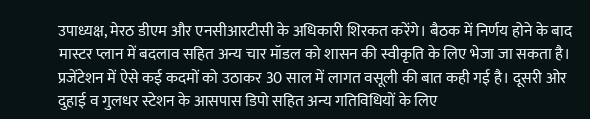उपाध्यक्ष, मेरठ डीएम और एनसीआरटीसी के अधिकारी शिरकत करेंगे। बैठक में निर्णय होने के बाद मास्टर प्लान में बदलाव सहित अन्य चार मॉडल को शासन की स्वीकृति के लिए भेजा जा सकता है। प्रजेंटेशन में ऐसे कई कदमों को उठाकर 30 साल में लागत वसूली की बात कही गई है। दूसरी ओर दुहाई व गुलधर स्टेशन के आसपास डिपो सहित अन्य गतिविधियों के लिए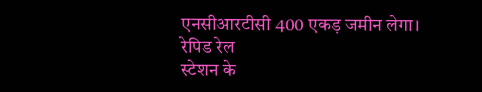एनसीआरटीसी 400 एकड़ जमीन लेगा।
रेपिड रेल
स्टेशन के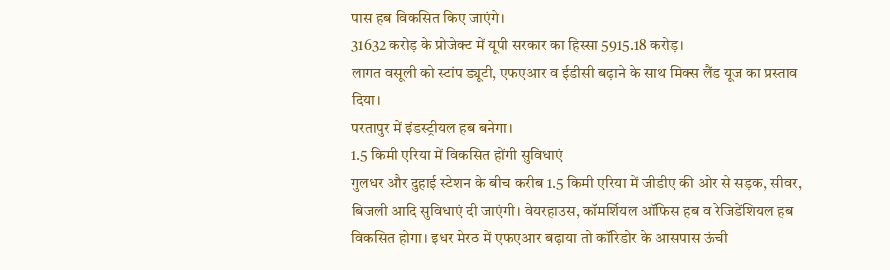पास हब विकसित किए जाएंगे।
31632 करोड़ के प्रोजेक्ट में यूपी सरकार का हिस्सा 5915.18 करोड़।
लागत वसूली को स्टांप ड्यूटी, एफएआर व ईडीसी बढ़ाने के साथ मिक्स लैंड यूज का प्रस्ताव दिया।
परतापुर में इंडस्ट्रीयल हब बनेगा।
1.5 किमी एरिया में विकसित होंगी सुविधाएं
गुलधर और दुहाई स्टेशन के बीच करीब 1.5 किमी एरिया में जीडीए की ओर से सड़क, सीवर, बिजली आदि सुविधाएं दी जाएंगी। वेयरहाउस, कॉमर्शियल ऑफिस हब व रेजिडेंशियल हब विकसित होगा। इधर मेरठ में एफएआर बढ़ाया तो कॉरिडोर के आसपास ऊंची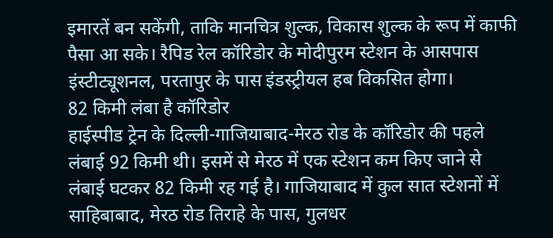इमारतें बन सकेंगी, ताकि मानचित्र शुल्क, विकास शुल्क के रूप में काफी पैसा आ सके। रैपिड रेल कॉरिडोर के मोदीपुरम स्टेशन के आसपास इंस्टीट्यूशनल, परतापुर के पास इंडस्ट्रीयल हब विकसित होगा।
82 किमी लंबा है कॉरिडोर
हाईस्पीड ट्रेन के दिल्ली-गाजियाबाद-मेरठ रोड के कॉरिडोर की पहले लंबाई 92 किमी थी। इसमें से मेरठ में एक स्टेशन कम किए जाने से लंबाई घटकर 82 किमी रह गई है। गाजियाबाद में कुल सात स्टेशनों में साहिबाबाद, मेरठ रोड तिराहे के पास, गुलधर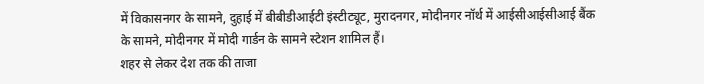में विकासनगर के सामने, दुहाई में बीबीडीआईटी इंस्टीट्यूट, मुरादनगर, मोदीनगर नॉर्थ में आईसीआईसीआई बैंक के सामने, मोदीनगर में मोदी गार्डन के सामने स्टेशन शामिल हैं।
शहर से लेकर देश तक की ताजा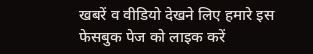खबरें व वीडियो देखने लिए हमारे इस फेसबुक पेज को लाइक करें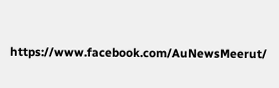https://www.facebook.com/AuNewsMeerut/